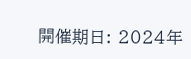開催期日: 2024年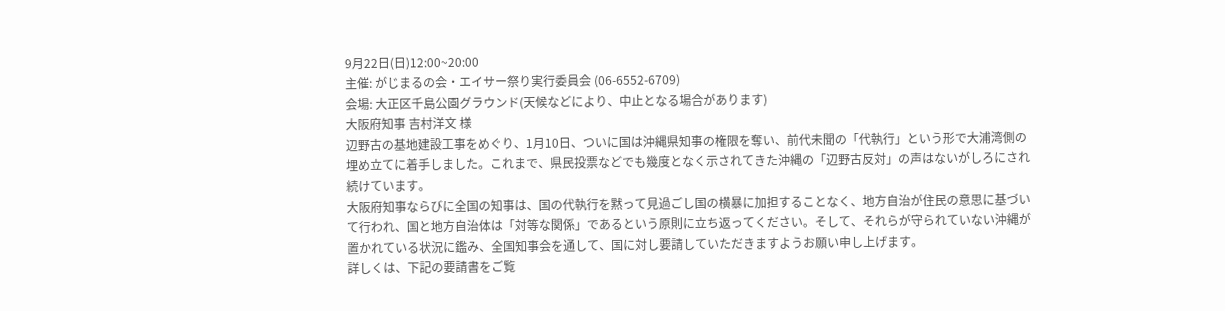9月22日(日)12:00~20:00
主催: がじまるの会・エイサー祭り実行委員会 (06-6552-6709)
会場: 大正区千島公園グラウンド(天候などにより、中止となる場合があります)
大阪府知事 吉村洋文 様
辺野古の基地建設工事をめぐり、1月10日、ついに国は沖縄県知事の権限を奪い、前代未聞の「代執行」という形で大浦湾側の埋め立てに着手しました。これまで、県民投票などでも幾度となく示されてきた沖縄の「辺野古反対」の声はないがしろにされ続けています。
大阪府知事ならびに全国の知事は、国の代執行を黙って見過ごし国の横暴に加担することなく、地方自治が住民の意思に基づいて行われ、国と地方自治体は「対等な関係」であるという原則に立ち返ってください。そして、それらが守られていない沖縄が置かれている状況に鑑み、全国知事会を通して、国に対し要請していただきますようお願い申し上げます。
詳しくは、下記の要請書をご覧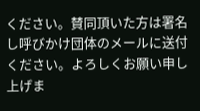ください。賛同頂いた方は署名し呼びかけ団体のメールに送付ください。よろしくお願い申し上げま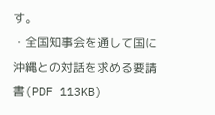す。
・全国知事会を通して国に沖縄との対話を求める要請書(PDF 113KB)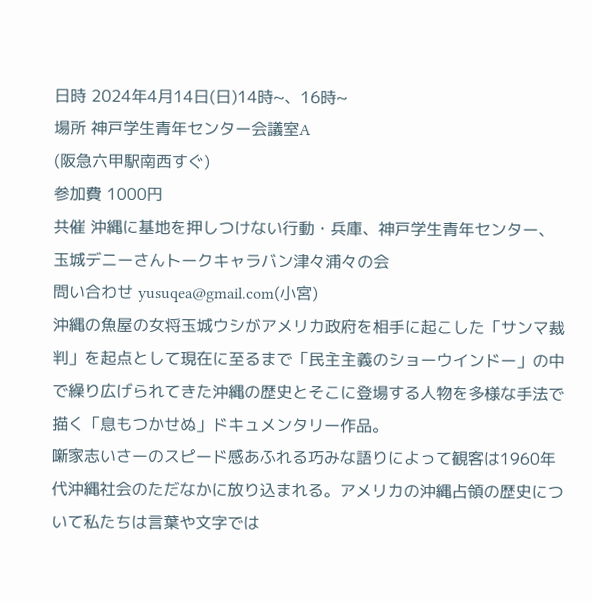日時 2024年4月14日(日)14時~、16時~
場所 神戸学生青年センター会議室A
(阪急六甲駅南西すぐ)
参加費 1000円
共催 沖縄に基地を押しつけない行動・兵庫、神戸学生青年センター、玉城デニーさんトークキャラバン津々浦々の会
問い合わせ yusuqea@gmail.com(小宮)
沖縄の魚屋の女将玉城ウシがアメリカ政府を相手に起こした「サンマ裁判」を起点として現在に至るまで「民主主義のショーウインドー」の中で繰り広げられてきた沖縄の歴史とそこに登場する人物を多様な手法で描く「息もつかせぬ」ドキュメンタリー作品。
噺家志いさーのスピード感あふれる巧みな語りによって観客は1960年代沖縄社会のただなかに放り込まれる。アメリカの沖縄占領の歴史について私たちは言葉や文字では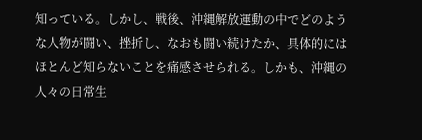知っている。しかし、戦後、沖縄解放運動の中でどのような人物が闘い、挫折し、なおも闘い続けたか、具体的にはほとんど知らないことを痛感させられる。しかも、沖縄の人々の日常生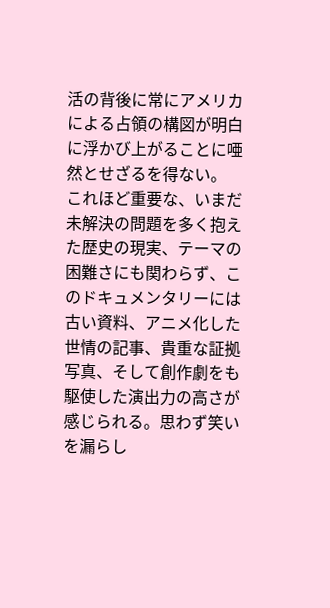活の背後に常にアメリカによる占領の構図が明白に浮かび上がることに唖然とせざるを得ない。
これほど重要な、いまだ未解決の問題を多く抱えた歴史の現実、テーマの困難さにも関わらず、このドキュメンタリーには古い資料、アニメ化した世情の記事、貴重な証拠写真、そして創作劇をも駆使した演出力の高さが感じられる。思わず笑いを漏らし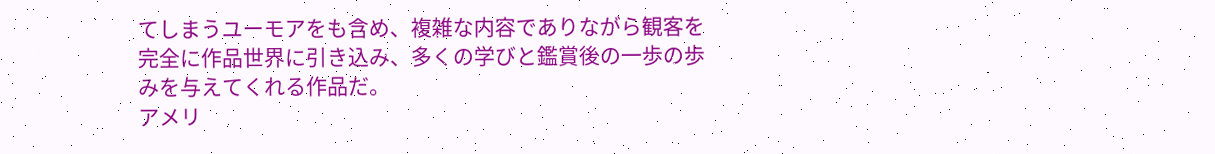てしまうユーモアをも含め、複雑な内容でありながら観客を完全に作品世界に引き込み、多くの学びと鑑賞後の一歩の歩みを与えてくれる作品だ。
アメリ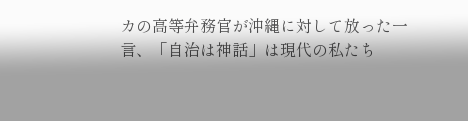カの高等弁務官が沖縄に対して放った一言、「自治は神話」は現代の私たち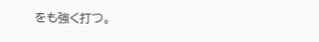をも強く打つ。